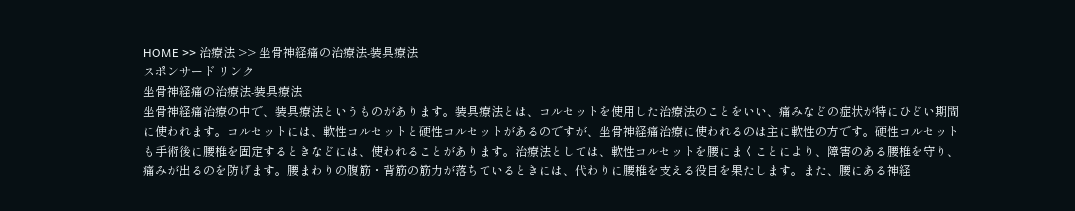HOME >> 治療法 >> 坐骨神経痛の治療法-装具療法
スポンサード リンク
坐骨神経痛の治療法-装具療法
坐骨神経痛治療の中で、装具療法というものがあります。装具療法とは、コルセットを使用した治療法のことをいい、痛みなどの症状が特にひどい期間に使われます。コルセットには、軟性コルセットと硬性コルセットがあるのですが、坐骨神経痛治療に使われるのは主に軟性の方です。硬性コルセットも手術後に腰椎を固定するときなどには、使われることがあります。治療法としては、軟性コルセットを腰にまくことにより、障害のある腰椎を守り、痛みが出るのを防げます。腰まわりの腹筋・背筋の筋力が落ちているときには、代わりに腰椎を支える役目を果たします。また、腰にある神経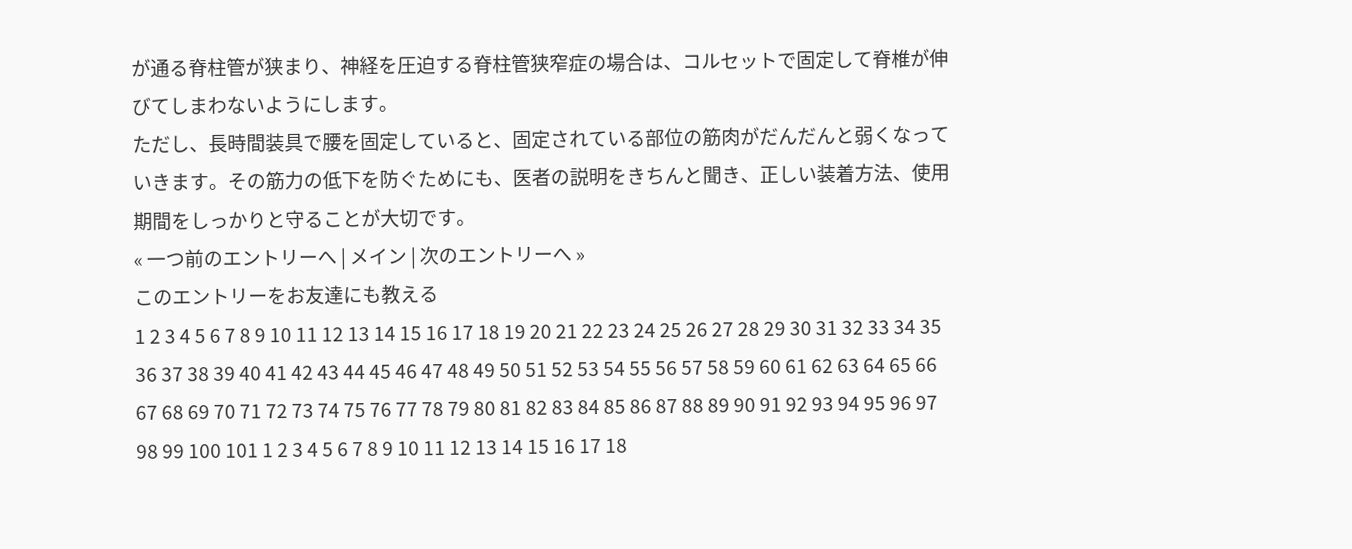が通る脊柱管が狭まり、神経を圧迫する脊柱管狭窄症の場合は、コルセットで固定して脊椎が伸びてしまわないようにします。
ただし、長時間装具で腰を固定していると、固定されている部位の筋肉がだんだんと弱くなっていきます。その筋力の低下を防ぐためにも、医者の説明をきちんと聞き、正しい装着方法、使用期間をしっかりと守ることが大切です。
« 一つ前のエントリーへ | メイン | 次のエントリーへ »
このエントリーをお友達にも教える
1 2 3 4 5 6 7 8 9 10 11 12 13 14 15 16 17 18 19 20 21 22 23 24 25 26 27 28 29 30 31 32 33 34 35 36 37 38 39 40 41 42 43 44 45 46 47 48 49 50 51 52 53 54 55 56 57 58 59 60 61 62 63 64 65 66 67 68 69 70 71 72 73 74 75 76 77 78 79 80 81 82 83 84 85 86 87 88 89 90 91 92 93 94 95 96 97 98 99 100 101 1 2 3 4 5 6 7 8 9 10 11 12 13 14 15 16 17 18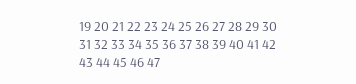19 20 21 22 23 24 25 26 27 28 29 30 31 32 33 34 35 36 37 38 39 40 41 42 43 44 45 46 47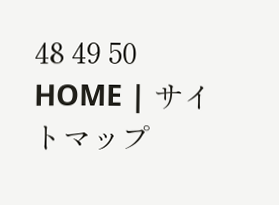48 49 50
HOME | サイトマップ